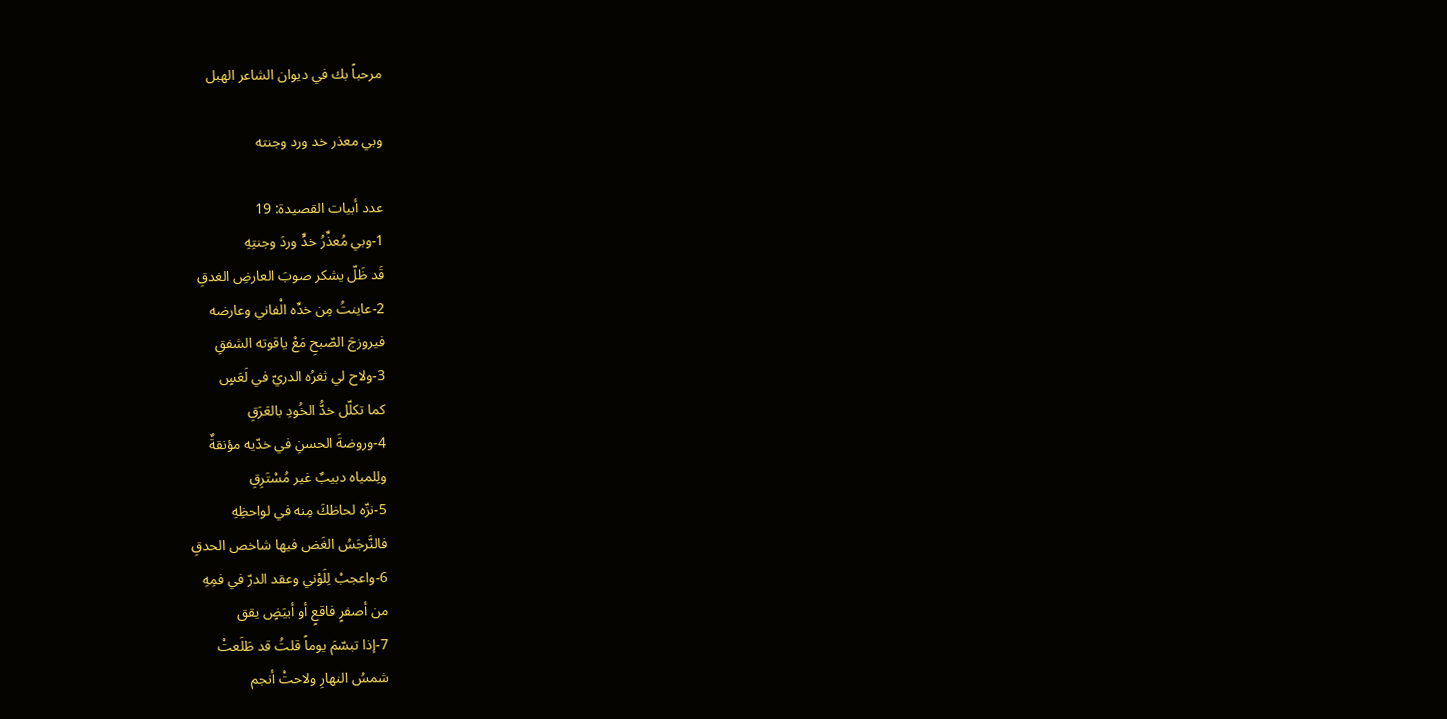مرحباً بك في ديوان الشاعر الهبل

وبي معذر خد ورد وجنته

عدد أبيات القصيدة: 19
1-وبي مُعذِّرُ خدٍّ وردَ وجنتِهِ
قَد ظَلّ يشكر صوبَ العارضِ الغدقِ
2-عاينتُ مِن خدِّه الْفاني وعارضه
فيروزجَ الصّبحِ مَعْ ياقوته الشفقِ
3-ولاح لي ثغرُه الدريّ في لَعَسٍ
كما تكلّل خدُّ الخُودِ بالعَرَقِ
4-وروضةَ الحسنِ في خدّيه مؤنقةٌ
ولِلمياه دبيبٌ غير مُسْتَرِقِ
5-نزّه لحاظكَ مِنه في لواحظِهِ
فالنَّرجَسُ الغَض فيها شاخص الحدقِ
6-واعجبْ لِلَوْني وعقد الدرّ في فمِهِ
من أصفرٍ فاقعٍ أو أبيَضٍ يقق
7-إذا تبسّمَ يوماً قلتُ قد طَلَعتْ
شمسُ النهارِ ولاحتْ أنجم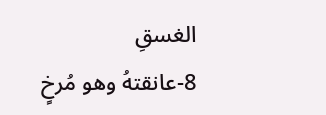الغسقِ
8-عانقتهُ وهو مُرخٍ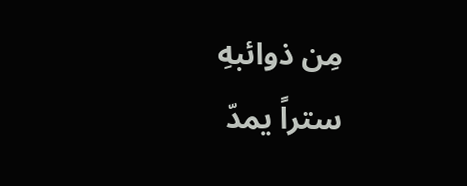مِن ذوائبهِ
ستراً يمدّ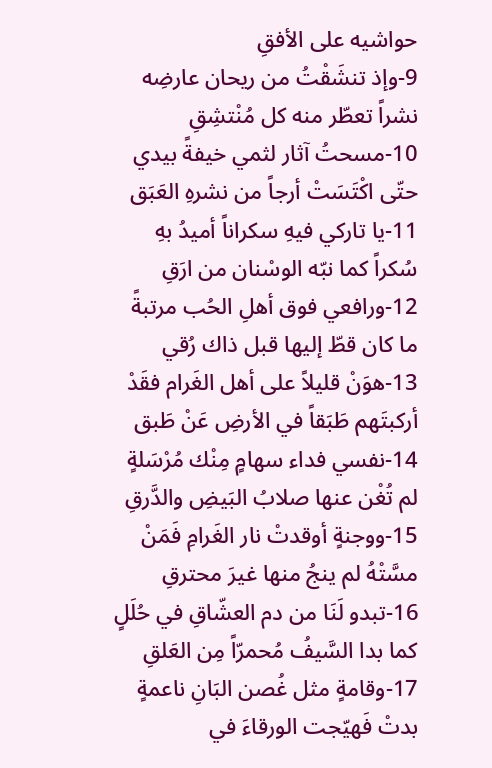حواشيه على الأفقِ
9-وإذ تنشَقْتُ من ريحان عارضِه
نشراً تعطّر منه كل مُنْتشِقِ
10-مسحتُ آثار لثمي خيفةً بيدي
حتّى اكْتَسَتْ أرجاً من نشرهِ العَبَق
11-يا تاركي فيهِ سكراناً أميدُ بهِ
سُكراً كما نبّه الوسْنان من ارَقِ
12-ورافعي فوق أهلِ الحُب مرتبةً
ما كان قطّ إليها قبل ذاك رُقي
13-هوَنْ قليلاً على أهل الغَرام فقَدْ
أركبتَهم طَبَقاً في الأرضِ عَنْ طَبق
14-نفسي فداء سهامٍ مِنْك مُرْسَلةٍ
لم تُغْن عنها صلابُ البَيضِ والدَّرقِ
15-ووجنةٍ أوقدتْ نار الغَرامِ فَمَنْ
مسَّتْهُ لم ينجُ منها غيرَ محترقِ
16-تبدو لَنَا من دم العشّاقِ في حُلَلٍ
كما بدا السَّيفُ مُحمرّاً مِن العَلقِ
17-وقامةٍ مثل غُصن البَانِ ناعمةٍ
بدتْ فَهيّجت الورقاءَ في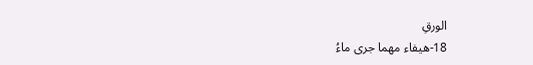الورقِ
18-هيفاء مهما جرى ماءُ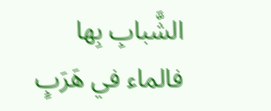الشَّبابِ بِها
فالماء في هَرَبٍ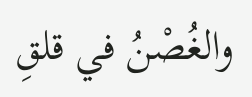والغُصْنُ في قلقِ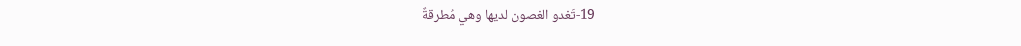19-تَغدو الغصون لديها وهي مُطرقةٌ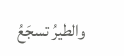والطيرُ تسجَعُ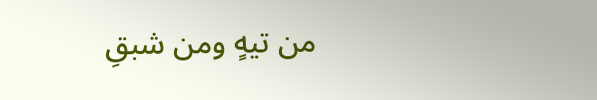من تيهٍ ومن شبقِ